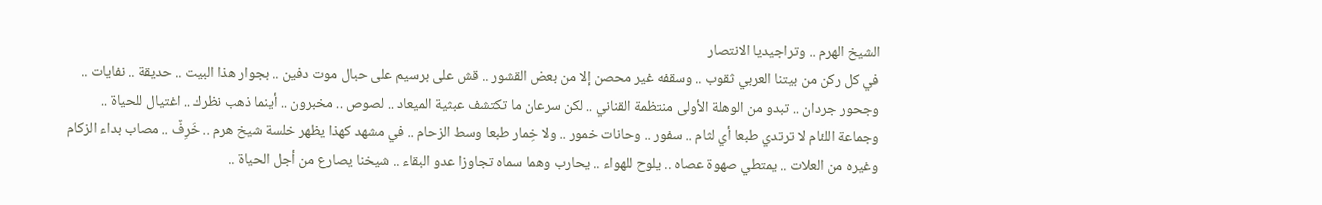الشيخ الهرم .. وتراجيديا الانتصار
في كل ركن من بيتنا العربي ثقوب .. وسقفه غير محصن إلا من بعض القشور .. قش على برسيم على حبال موت دفين .. بجوار هذا البيت .. حديقة .. نفايات .. وجحور جردان .. تبدو من الوهلة الأولى منتظمة القناني .. لكن سرعان ما تكتشف عبثية الميعاد .. لصوص .. مخبرون .. أينما ذهب نظرك .. اغتيال للحياة .. وجماعة اللئام لا ترتدي طبعا أي لثام .. سفور .. وحانات خمور .. ولا خِمار طبعا وسط الزحام .. في مشهد كهذا يظهر خلسة شيخ هرم .. خَرِفٌ .. مصاب بداء الزكام وغيره من العلات .. يمتطي صهوة عصاه .. يلوح للهواء .. يحارب وهما سماه تجاوزا عدو البقاء .. شيخنا يصارع من أجل الحياة ..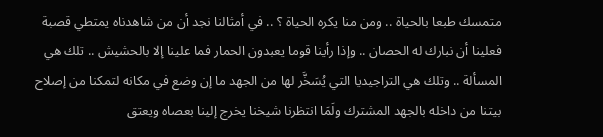متمسك طبعا بالحياة .. ومن منا يكره الحياة ؟ .. في أمثالنا نجد أن من شاهدناه يمتطي قصبة فعلينا أن نبارك له الحصان .. وإذا رأينا قوما يعبدون الحمار فما علينا إلا بالحشيش .. تلك هي المسألة .. وتلك هي التراجيديا التي يُسَخَّر لها من الجهد ما إن وضع في مكانه لتمكنا من إصلاح بيتنا من داخله بالجهد المشترك ولَمَا انتظرنا شيخنا يخرج إلينا بعصاه ويعتق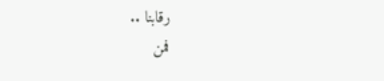رقابنا ..
فمن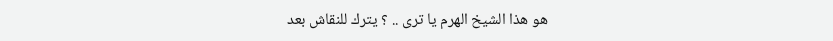هو هذا الشيخ الهرم يا ترى .. ؟ يترك للنقاش بعد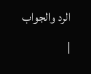الرد والجواب
|